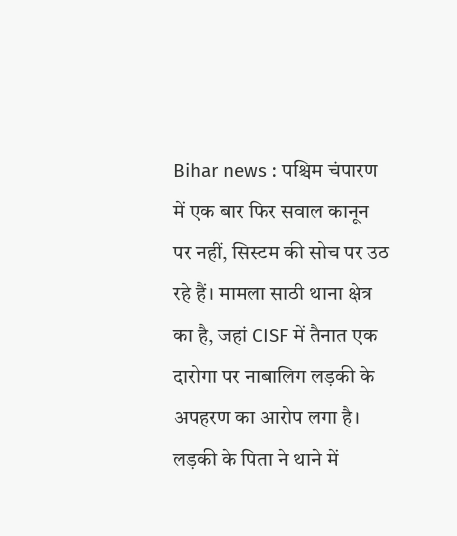Bihar news : पश्चिम चंपारण में एक बार फिर सवाल कानून पर नहीं, सिस्टम की सोच पर उठ रहे हैं। मामला साठी थाना क्षेत्र का है, जहां CISF में तैनात एक दारोगा पर नाबालिग लड़की के अपहरण का आरोप लगा है। लड़की के पिता ने थाने में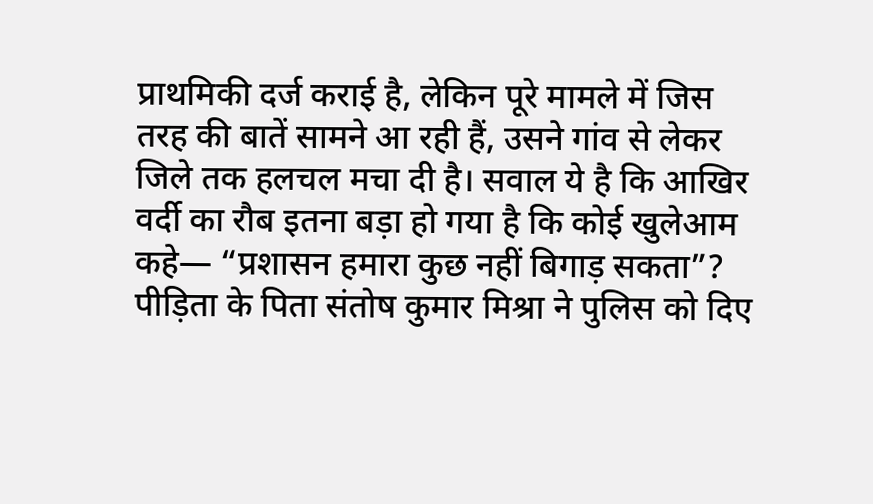प्राथमिकी दर्ज कराई है, लेकिन पूरे मामले में जिस तरह की बातें सामने आ रही हैं, उसने गांव से लेकर जिले तक हलचल मचा दी है। सवाल ये है कि आखिर वर्दी का रौब इतना बड़ा हो गया है कि कोई खुलेआम कहे— “प्रशासन हमारा कुछ नहीं बिगाड़ सकता”?
पीड़िता के पिता संतोष कुमार मिश्रा ने पुलिस को दिए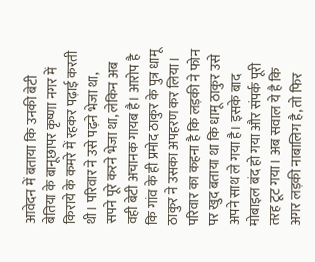आवेदन में बताया कि उनकी बेटी बेतिया के बानूछापर कृष्णा नगर में किराये के कमरे में रहकर पढ़ाई करती थी। परिवार ने उसे पढ़ने भेजा था, सपने पूरे करने भेजा था, लेकिन अब वही बेटी अचानक गायब है। आरोप है कि गांव के ही प्रमोद ठाकुर के पुत्र धामू ठाकुर ने उसका अपहरण कर लिया।
परिवार का कहना है कि लड़की ने फोन पर खुद बताया था कि धामू ठाकुर उसे अपने साथ ले गया है। इसके बाद मोबाइल बंद हो गया और संपर्क पूरी तरह टूट गया। अब सवाल ये है कि अगर लड़की नाबालिग है, तो फिर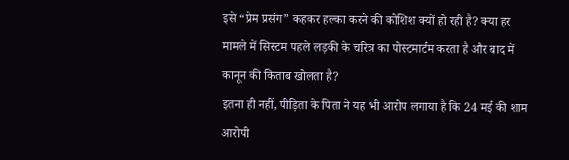इसे “प्रेम प्रसंग” कहकर हल्का करने की कोशिश क्यों हो रही है? क्या हर मामले में सिस्टम पहले लड़की के चरित्र का पोस्टमार्टम करता है और बाद में कानून की किताब खोलता है?
इतना ही नहीं, पीड़िता के पिता ने यह भी आरोप लगाया है कि 24 मई की शाम आरोपी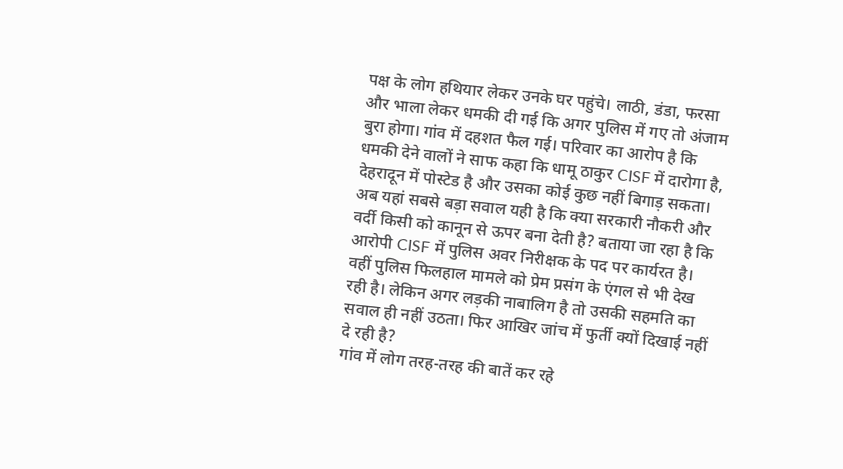पक्ष के लोग हथियार लेकर उनके घर पहुंचे। लाठी, डंडा, फरसा और भाला लेकर धमकी दी गई कि अगर पुलिस में गए तो अंजाम बुरा होगा। गांव में दहशत फैल गई। परिवार का आरोप है कि धमकी देने वालों ने साफ कहा कि धामू ठाकुर CISF में दारोगा है, देहरादून में पोस्टेड है और उसका कोई कुछ नहीं बिगाड़ सकता।
अब यहां सबसे बड़ा सवाल यही है कि क्या सरकारी नौकरी और वर्दी किसी को कानून से ऊपर बना देती है? बताया जा रहा है कि आरोपी CISF में पुलिस अवर निरीक्षक के पद पर कार्यरत है। वहीं पुलिस फिलहाल मामले को प्रेम प्रसंग के एंगल से भी देख रही है। लेकिन अगर लड़की नाबालिग है तो उसकी सहमति का सवाल ही नहीं उठता। फिर आखिर जांच में फुर्ती क्यों दिखाई नहीं दे रही है?
गांव में लोग तरह-तरह की बातें कर रहे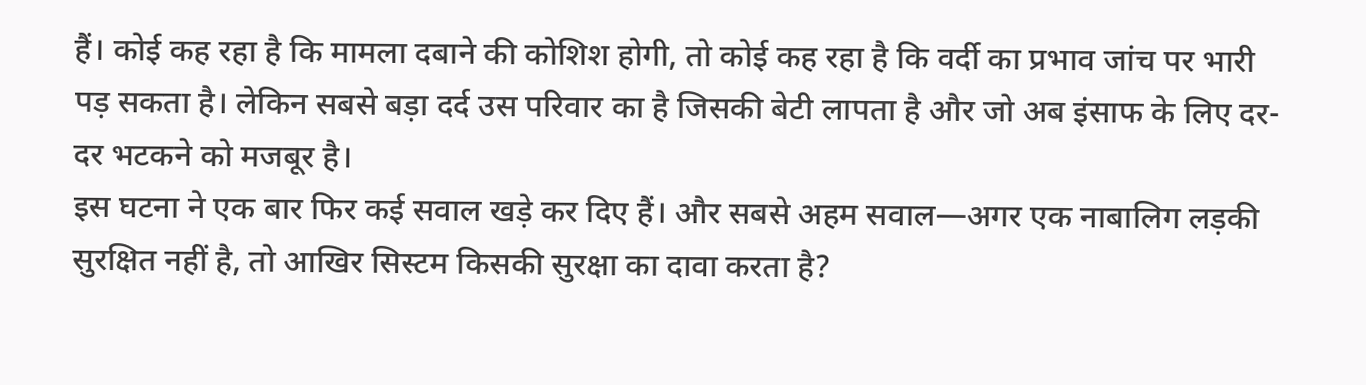हैं। कोई कह रहा है कि मामला दबाने की कोशिश होगी, तो कोई कह रहा है कि वर्दी का प्रभाव जांच पर भारी पड़ सकता है। लेकिन सबसे बड़ा दर्द उस परिवार का है जिसकी बेटी लापता है और जो अब इंसाफ के लिए दर-दर भटकने को मजबूर है।
इस घटना ने एक बार फिर कई सवाल खड़े कर दिए हैं। और सबसे अहम सवाल—अगर एक नाबालिग लड़की सुरक्षित नहीं है, तो आखिर सिस्टम किसकी सुरक्षा का दावा करता है?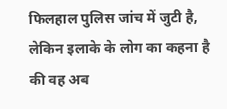फिलहाल पुलिस जांच में जुटी है, लेकिन इलाके के लोग का कहना है की वह अब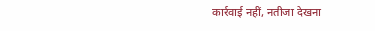कार्रवाई नहीं, नतीजा देखना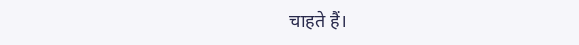चाहते हैं।